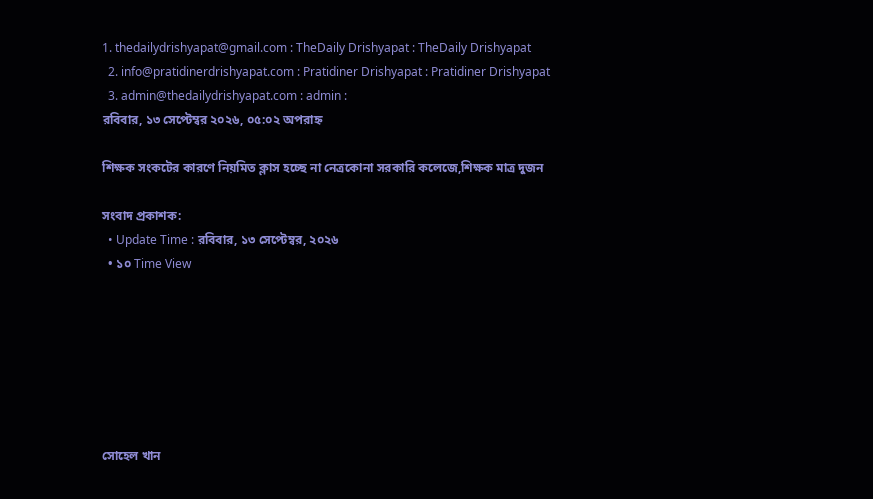1. thedailydrishyapat@gmail.com : TheDaily Drishyapat : TheDaily Drishyapat
  2. info@pratidinerdrishyapat.com : Pratidiner Drishyapat : Pratidiner Drishyapat
  3. admin@thedailydrishyapat.com : admin :
রবিবার, ১৩ সেপ্টেম্বর ২০২৬, ০৫:০২ অপরাহ্ন

শিক্ষক সংকটের কারণে নিয়মিত ক্লাস হচ্ছে না নেত্রকোনা সরকারি কলেজে,শিক্ষক মাত্র দুজন

সংবাদ প্রকাশক:
  • Update Time : রবিবার, ১৩ সেপ্টেম্বর, ২০২৬
  • ১০ Time View







সোহেল খান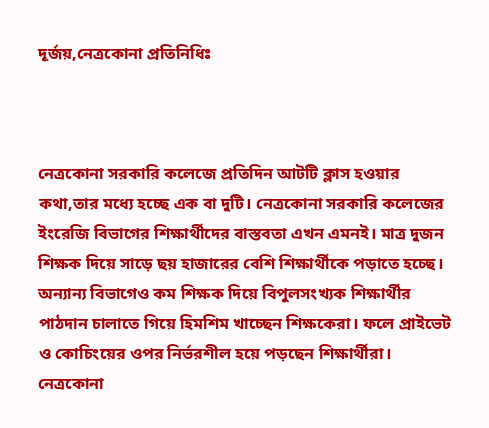দূর্জয়,নেত্রকোনা প্রতিনিধিঃ



নেত্রকোনা সরকারি কলেজে প্রতিদিন আটটি ক্লাস হওয়ার কথা,তার মধ্যে হচ্ছে এক বা দুটি। নেত্রকোনা সরকারি কলেজের ইংরেজি বিভাগের শিক্ষার্থীদের বাস্তবতা এখন এমনই। মাত্র দুজন শিক্ষক দিয়ে সাড়ে ছয় হাজারের বেশি শিক্ষার্থীকে পড়াতে হচ্ছে। অন্যান্য বিভাগেও কম শিক্ষক দিয়ে বিপুলসংখ্যক শিক্ষার্থীর পাঠদান চালাতে গিয়ে হিমশিম খাচ্ছেন শিক্ষকেরা। ফলে প্রাইভেট ও কোচিংয়ের ওপর নির্ভরশীল হয়ে পড়ছেন শিক্ষার্থীরা। নেত্রকোনা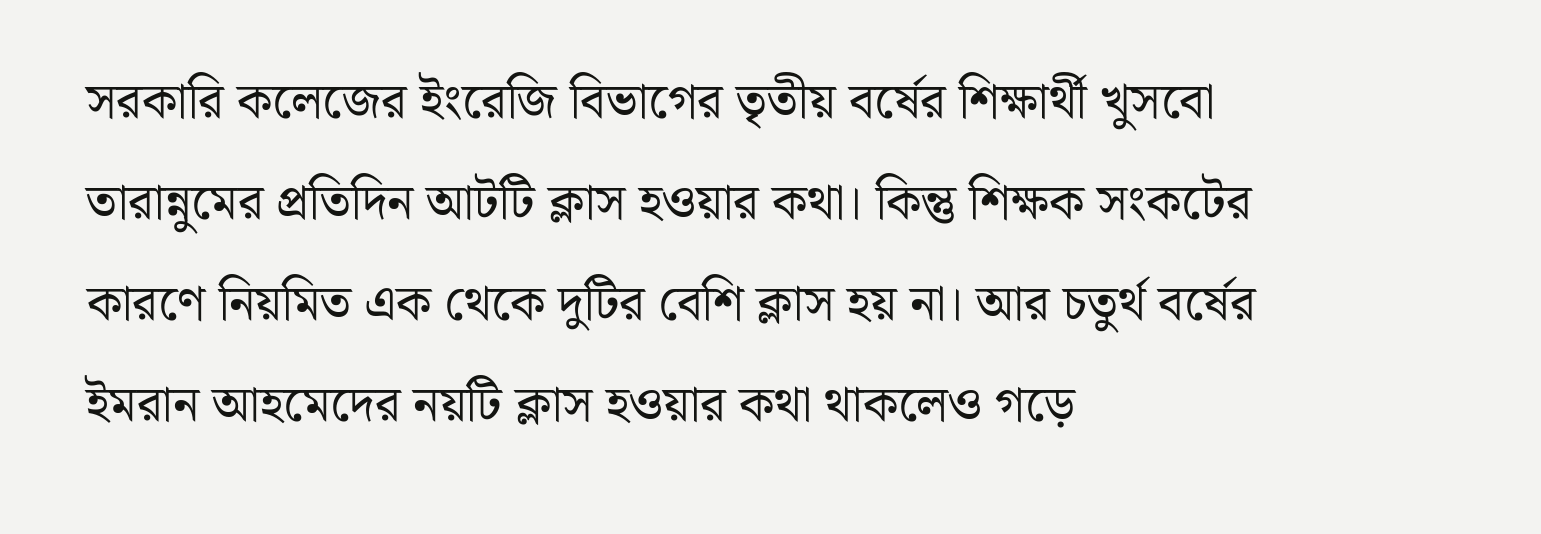সরকারি কলেজের ইংরেজি বিভাগের তৃতীয় বর্ষের শিক্ষার্থী খুসবো তারান্নুমের প্রতিদিন আটটি ক্লাস হওয়ার কথা। কিন্তু শিক্ষক সংকটের কারণে নিয়মিত এক থেকে দুটির বেশি ক্লাস হয় না। আর চতুর্থ বর্ষের ইমরান আহমেদের নয়টি ক্লাস হওয়ার কথা থাকলেও গড়ে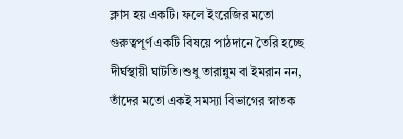ক্লাস হয় একটি। ফলে ইংরেজির মতো গুরুত্বপূর্ণ একটি বিষয়ে পাঠদানে তৈরি হচ্ছে দীর্ঘস্থায়ী ঘাটতি।শুধু তারান্নুম বা ইমরান নন, তাঁদের মতো একই সমস্যা বিভাগের স্নাতক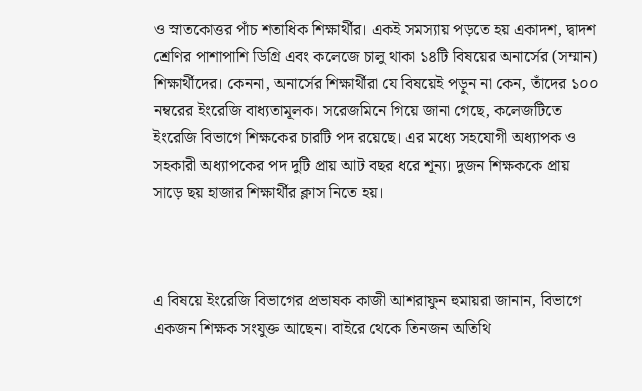ও স্নাতকোত্তর পাঁচ শতাধিক শিক্ষার্থীর। একই সমস্যায় পড়তে হয় একাদশ, দ্বাদশ শ্রেণির পাশাপাশি ডিগ্রি এবং কলেজে চালু থাকা ১৪টি বিষয়ের অনার্সের (সম্মান) শিক্ষার্থীদের। কেননা, অনার্সের শিক্ষার্থীরা যে বিষয়েই পড়ুন না কেন, তাঁদের ১০০ নম্বরের ইংরেজি বাধ্যতামূলক। সরেজমিনে গিয়ে জানা গেছে, কলেজটিতে ইংরেজি বিভাগে শিক্ষকের চারটি পদ রয়েছে। এর মধ্যে সহযোগী অধ্যাপক ও সহকারী অধ্যাপকের পদ দুটি প্রায় আট বছর ধরে শূন্য। দুজন শিক্ষককে প্রায় সাড়ে ছয় হাজার শিক্ষার্থীর ক্লাস নিতে হয়।



এ বিষয়ে ইংরেজি বিভাগের প্রভাষক কাজী আশরাফুন হুমায়রা জানান, বিভাগে একজন শিক্ষক সংযুক্ত আছেন। বাইরে থেকে তিনজন অতিথি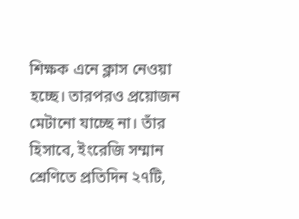শিক্ষক এনে ক্লাস নেওয়া হচ্ছে। তারপরও প্রয়োজন মেটানো যাচ্ছে না। তাঁর হিসাবে, ইংরেজি সম্মান শ্রেণিতে প্রতিদিন ২৭টি,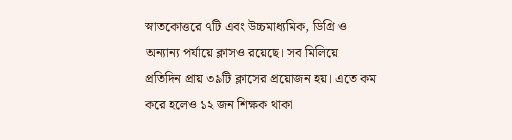স্নাতকোত্তরে ৭টি এবং উচ্চমাধ্যমিক, ডিগ্রি ও অন্যান্য পর্যায়ে ক্লাসও রয়েছে। সব মিলিয়ে প্রতিদিন প্রায় ৩৯টি ক্লাসের প্রয়োজন হয়। এতে কম করে হলেও ১২ জন শিক্ষক থাকা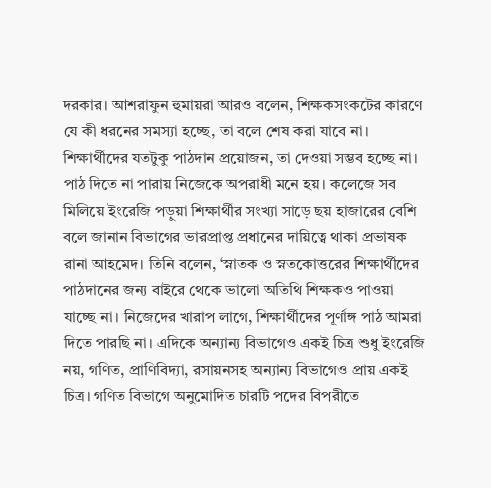দরকার। আশরাফুন হুমায়রা আরও বলেন, শিক্ষকসংকটের কারণে যে কী ধরনের সমস্যা হচ্ছে, তা বলে শেষ করা যাবে না। শিক্ষার্থীদের যতটুকু পাঠদান প্রয়োজন, তা দেওয়া সম্ভব হচ্ছে না। পাঠ দিতে না পারায় নিজেকে অপরাধী মনে হয়। কলেজে সব মিলিয়ে ইংরেজি পড়ুয়া শিক্ষার্থীর সংখ্যা সাড়ে ছয় হাজারের বেশি বলে জানান বিভাগের ভারপ্রাপ্ত প্রধানের দায়িত্বে থাকা প্রভাষক রানা আহমেদ। তিনি বলেন, ‘স্নাতক ও স্নতকোত্তরের শিক্ষার্থীদের পাঠদানের জন্য বাইরে থেকে ভালো অতিথি শিক্ষকও পাওয়া যাচ্ছে না। নিজেদের খারাপ লাগে, শিক্ষার্থীদের পূর্ণাঙ্গ পাঠ আমরা দিতে পারছি না। এদিকে অন্যান্য বিভাগেও একই চিত্র শুধু ইংরেজি নয়, গণিত, প্রাণিবিদ্যা, রসায়নসহ অন্যান্য বিভাগেও প্রায় একই চিত্র। গণিত বিভাগে অনুমোদিত চারটি পদের বিপরীতে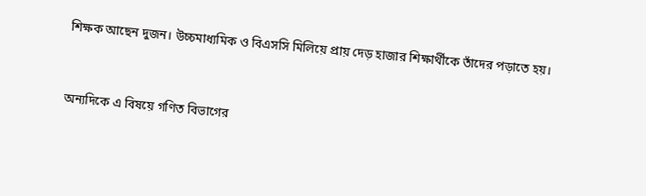শিক্ষক আছেন দুজন। উচ্চমাধ্যমিক ও বিএসসি মিলিয়ে প্রায় দেড় হাজার শিক্ষার্থীকে তাঁদের পড়াতে হয়।



অন্যদিকে এ বিষয়ে গণিত বিভাগের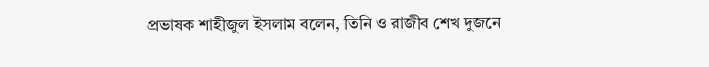প্রভাষক শাহীজুল ইসলাম বলেন, তিনি ও রাজীব শেখ দুজনে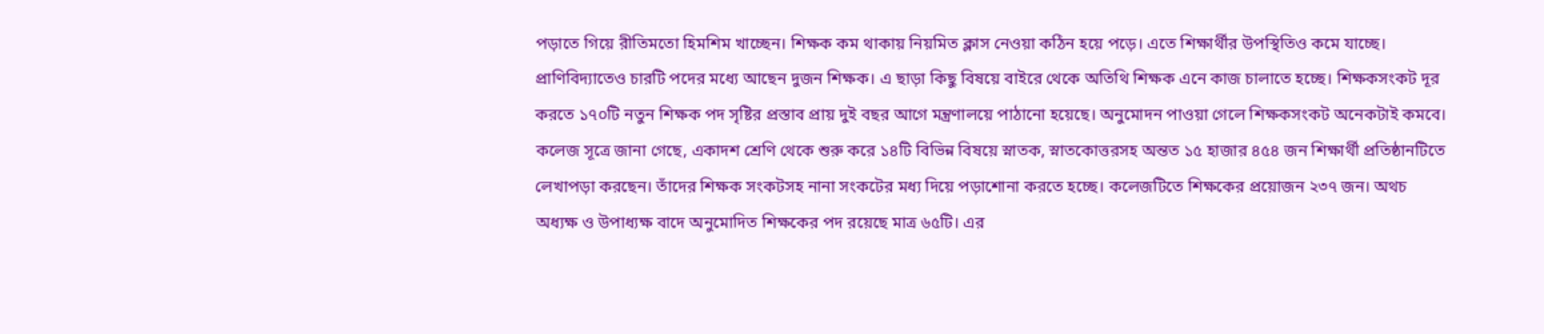পড়াতে গিয়ে রীতিমতো হিমশিম খাচ্ছেন। শিক্ষক কম থাকায় নিয়মিত ক্লাস নেওয়া কঠিন হয়ে পড়ে। এতে শিক্ষার্থীর উপস্থিতিও কমে যাচ্ছে। প্রাণিবিদ্যাতেও চারটি পদের মধ্যে আছেন দুজন শিক্ষক। এ ছাড়া কিছু বিষয়ে বাইরে থেকে অতিথি শিক্ষক এনে কাজ চালাতে হচ্ছে। শিক্ষকসংকট দূর করতে ১৭০টি নতুন শিক্ষক পদ সৃষ্টির প্রস্তাব প্রায় দুই বছর আগে মন্ত্রণালয়ে পাঠানো হয়েছে। অনুমোদন পাওয়া গেলে শিক্ষকসংকট অনেকটাই কমবে। কলেজ সূত্রে জানা গেছে, একাদশ শ্রেণি থেকে শুরু করে ১৪টি বিভিন্ন বিষয়ে স্নাতক, স্নাতকোত্তরসহ অন্তত ১৫ হাজার ৪৫৪ জন শিক্ষার্থী প্রতিষ্ঠানটিতে লেখাপড়া করছেন। তাঁদের শিক্ষক সংকটসহ নানা সংকটের মধ্য দিয়ে পড়াশোনা করতে হচ্ছে। কলেজটিতে শিক্ষকের প্রয়োজন ২৩৭ জন। অথচ অধ্যক্ষ ও উপাধ্যক্ষ বাদে অনুমোদিত শিক্ষকের পদ রয়েছে মাত্র ৬৫টি। এর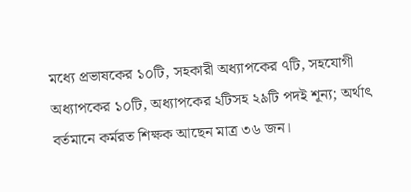মধ্যে প্রভাষকের ১০টি, সহকারী অধ্যাপকের ৭টি, সহযোগী অধ্যাপকের ১০টি, অধ্যাপকের ২টিসহ ২৯টি পদই শূন্য; অর্থাৎ বর্তমানে কর্মরত শিক্ষক আছেন মাত্র ৩৬ জন।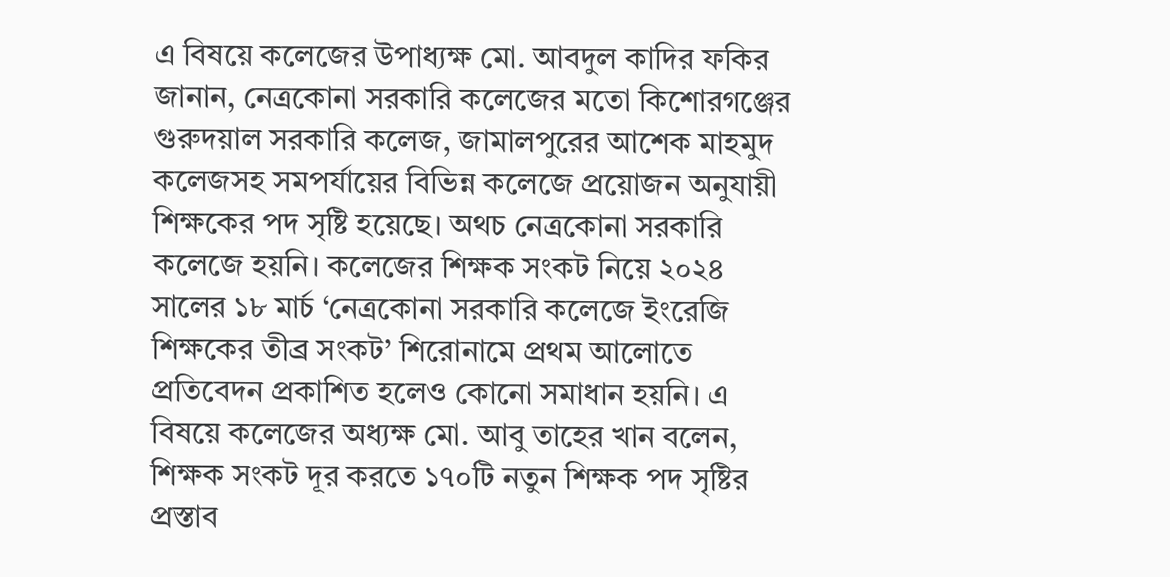এ বিষয়ে কলেজের উপাধ্যক্ষ মো. আবদুল কাদির ফকির জানান, নেত্রকোনা সরকারি কলেজের মতো কিশোরগঞ্জের গুরুদয়াল সরকারি কলেজ, জামালপুরের আশেক মাহমুদ কলেজসহ সমপর্যায়ের বিভিন্ন কলেজে প্রয়োজন অনুযায়ী শিক্ষকের পদ সৃষ্টি হয়েছে। অথচ নেত্রকোনা সরকারি কলেজে হয়নি। কলেজের শিক্ষক সংকট নিয়ে ২০২৪ সালের ১৮ মার্চ ‘নেত্রকোনা সরকারি কলেজে ইংরেজি শিক্ষকের তীব্র সংকট’ শিরোনামে প্রথম আলোতে প্রতিবেদন প্রকাশিত হলেও কোনো সমাধান হয়নি। এ বিষয়ে কলেজের অধ্যক্ষ মো. আবু তাহের খান বলেন, শিক্ষক সংকট দূর করতে ১৭০টি নতুন শিক্ষক পদ সৃষ্টির প্রস্তাব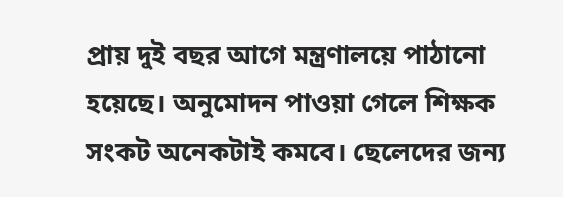প্রায় দুই বছর আগে মন্ত্রণালয়ে পাঠানো হয়েছে। অনুমোদন পাওয়া গেলে শিক্ষক সংকট অনেকটাই কমবে। ছেলেদের জন্য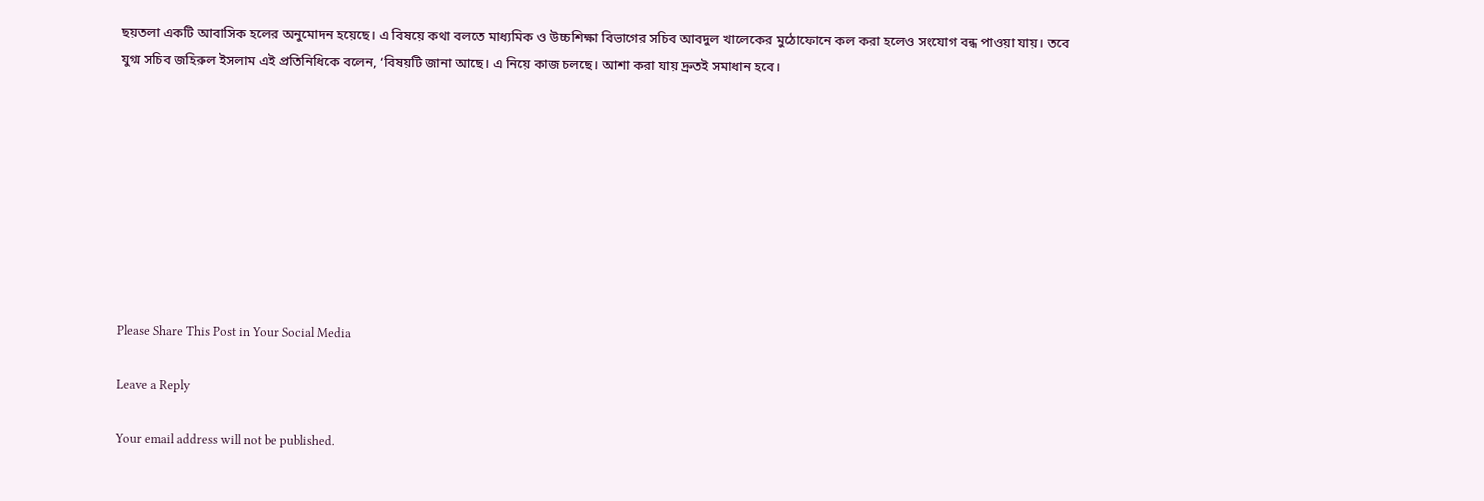ছয়তলা একটি আবাসিক হলের অনুমোদন হয়েছে। এ বিষয়ে কথা বলতে মাধ্যমিক ও উচ্চশিক্ষা বিভাগের সচিব আবদুল খালেকের মুঠোফোনে কল করা হলেও সংযোগ বন্ধ পাওয়া যায়। তবে যুগ্ম সচিব জহিরুল ইসলাম এই প্রতিনিধিকে বলেন, ‘বিষয়টি জানা আছে। এ নিয়ে কাজ চলছে। আশা করা যায় দ্রুতই সমাধান হবে।









Please Share This Post in Your Social Media

Leave a Reply

Your email address will not be published.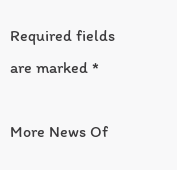Required fields are marked *

More News Of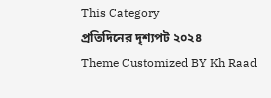This Category
প্রতিদিনের দৃশ্যপট ২০২৪
Theme Customized BY Kh Raad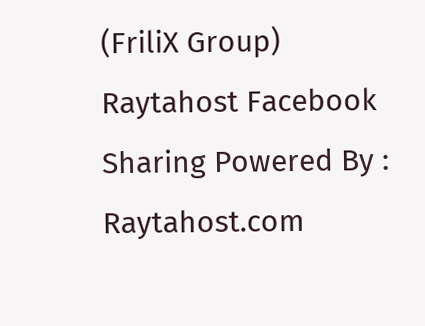(FriliX Group)
Raytahost Facebook Sharing Powered By : Raytahost.com